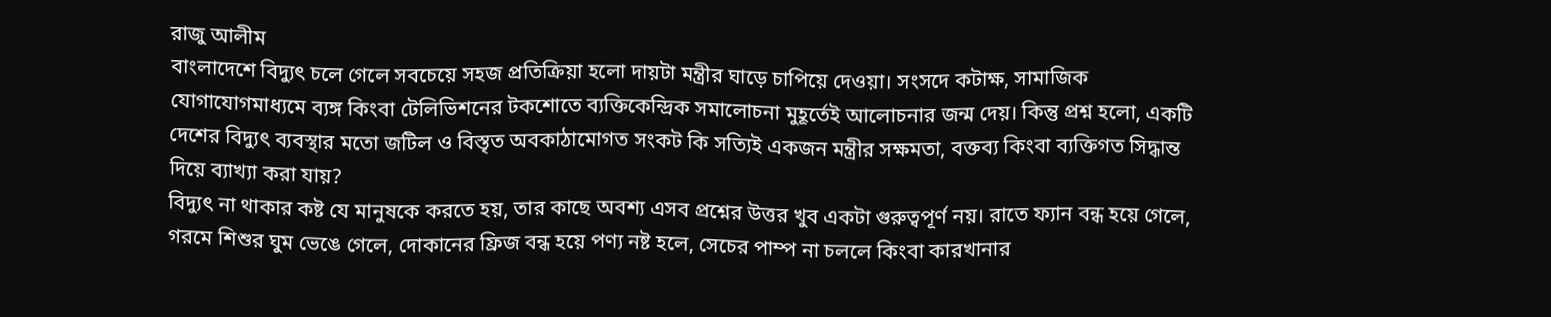রাজু আলীম
বাংলাদেশে বিদ্যুৎ চলে গেলে সবচেয়ে সহজ প্রতিক্রিয়া হলো দায়টা মন্ত্রীর ঘাড়ে চাপিয়ে দেওয়া। সংসদে কটাক্ষ, সামাজিক যোগাযোগমাধ্যমে ব্যঙ্গ কিংবা টেলিভিশনের টকশোতে ব্যক্তিকেন্দ্রিক সমালোচনা মুহূর্তেই আলোচনার জন্ম দেয়। কিন্তু প্রশ্ন হলো, একটি দেশের বিদ্যুৎ ব্যবস্থার মতো জটিল ও বিস্তৃত অবকাঠামোগত সংকট কি সত্যিই একজন মন্ত্রীর সক্ষমতা, বক্তব্য কিংবা ব্যক্তিগত সিদ্ধান্ত দিয়ে ব্যাখ্যা করা যায়?
বিদ্যুৎ না থাকার কষ্ট যে মানুষকে করতে হয়, তার কাছে অবশ্য এসব প্রশ্নের উত্তর খুব একটা গুরুত্বপূর্ণ নয়। রাতে ফ্যান বন্ধ হয়ে গেলে, গরমে শিশুর ঘুম ভেঙে গেলে, দোকানের ফ্রিজ বন্ধ হয়ে পণ্য নষ্ট হলে, সেচের পাম্প না চললে কিংবা কারখানার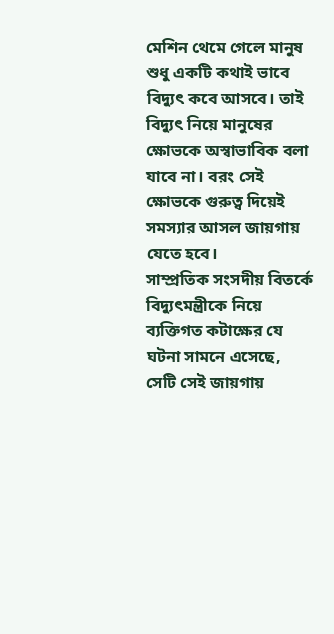মেশিন থেমে গেলে মানুষ শুধু একটি কথাই ভাবে বিদ্যুৎ কবে আসবে। তাই বিদ্যুৎ নিয়ে মানুষের ক্ষোভকে অস্বাভাবিক বলা যাবে না। বরং সেই ক্ষোভকে গুরুত্ব দিয়েই সমস্যার আসল জায়গায় যেতে হবে।
সাম্প্রতিক সংসদীয় বিতর্কে বিদ্যুৎমন্ত্রীকে নিয়ে ব্যক্তিগত কটাক্ষের যে ঘটনা সামনে এসেছে, সেটি সেই জায়গায়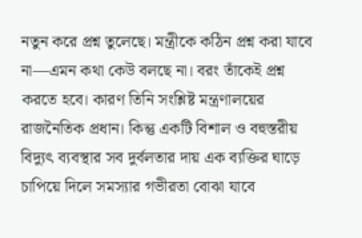নতুন করে প্রশ্ন তুলেছে। মন্ত্রীকে কঠিন প্রশ্ন করা যাবে না—এমন কথা কেউ বলছে না। বরং তাঁকেই প্রশ্ন করতে হবে। কারণ তিনি সংশ্লিষ্ট মন্ত্রণালয়ের রাজনৈতিক প্রধান। কিন্তু একটি বিশাল ও বহুস্তরীয় বিদ্যুৎ ব্যবস্থার সব দুর্বলতার দায় এক ব্যক্তির ঘাড়ে চাপিয়ে দিলে সমস্যার গভীরতা বোঝা যাবে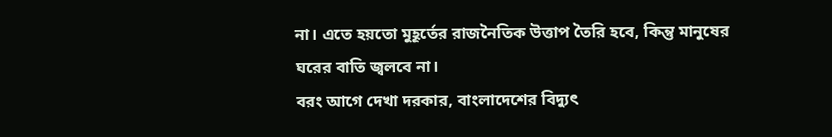না। এতে হয়তো মুহূর্তের রাজনৈতিক উত্তাপ তৈরি হবে, কিন্তু মানুষের ঘরের বাতি জ্বলবে না।
বরং আগে দেখা দরকার, বাংলাদেশের বিদ্যুৎ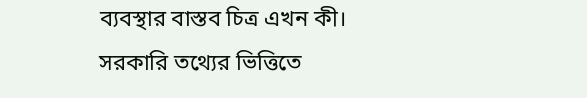ব্যবস্থার বাস্তব চিত্র এখন কী।
সরকারি তথ্যের ভিত্তিতে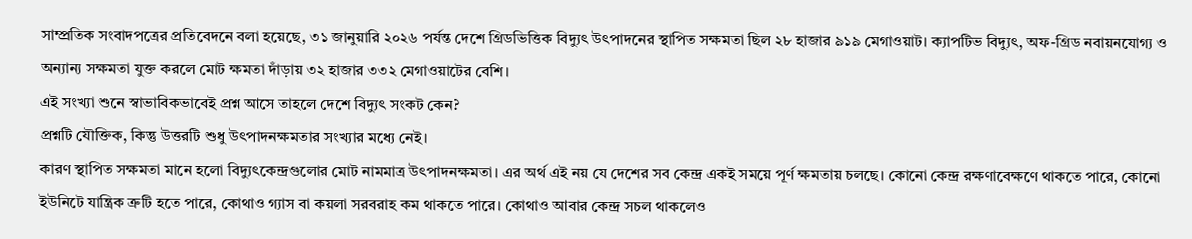সাম্প্রতিক সংবাদপত্রের প্রতিবেদনে বলা হয়েছে, ৩১ জানুয়ারি ২০২৬ পর্যন্ত দেশে গ্রিডভিত্তিক বিদ্যুৎ উৎপাদনের স্থাপিত সক্ষমতা ছিল ২৮ হাজার ৯১৯ মেগাওয়াট। ক্যাপটিভ বিদ্যুৎ, অফ-গ্রিড নবায়নযোগ্য ও অন্যান্য সক্ষমতা যুক্ত করলে মোট ক্ষমতা দাঁড়ায় ৩২ হাজার ৩৩২ মেগাওয়াটের বেশি।
এই সংখ্যা শুনে স্বাভাবিকভাবেই প্রশ্ন আসে তাহলে দেশে বিদ্যুৎ সংকট কেন?
প্রশ্নটি যৌক্তিক, কিন্তু উত্তরটি শুধু উৎপাদনক্ষমতার সংখ্যার মধ্যে নেই।
কারণ স্থাপিত সক্ষমতা মানে হলো বিদ্যুৎকেন্দ্রগুলোর মোট নামমাত্র উৎপাদনক্ষমতা। এর অর্থ এই নয় যে দেশের সব কেন্দ্র একই সময়ে পূর্ণ ক্ষমতায় চলছে। কোনো কেন্দ্র রক্ষণাবেক্ষণে থাকতে পারে, কোনো ইউনিটে যান্ত্রিক ত্রুটি হতে পারে, কোথাও গ্যাস বা কয়লা সরবরাহ কম থাকতে পারে। কোথাও আবার কেন্দ্র সচল থাকলেও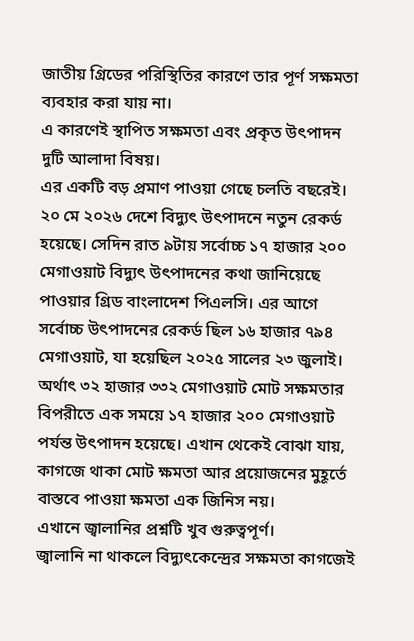জাতীয় গ্রিডের পরিস্থিতির কারণে তার পূর্ণ সক্ষমতা ব্যবহার করা যায় না।
এ কারণেই স্থাপিত সক্ষমতা এবং প্রকৃত উৎপাদন দুটি আলাদা বিষয়।
এর একটি বড় প্রমাণ পাওয়া গেছে চলতি বছরেই। ২০ মে ২০২৬ দেশে বিদ্যুৎ উৎপাদনে নতুন রেকর্ড হয়েছে। সেদিন রাত ৯টায় সর্বোচ্চ ১৭ হাজার ২০০ মেগাওয়াট বিদ্যুৎ উৎপাদনের কথা জানিয়েছে পাওয়ার গ্রিড বাংলাদেশ পিএলসি। এর আগে সর্বোচ্চ উৎপাদনের রেকর্ড ছিল ১৬ হাজার ৭৯৪ মেগাওয়াট, যা হয়েছিল ২০২৫ সালের ২৩ জুলাই।
অর্থাৎ ৩২ হাজার ৩৩২ মেগাওয়াট মোট সক্ষমতার বিপরীতে এক সময়ে ১৭ হাজার ২০০ মেগাওয়াট পর্যন্ত উৎপাদন হয়েছে। এখান থেকেই বোঝা যায়, কাগজে থাকা মোট ক্ষমতা আর প্রয়োজনের মুহূর্তে বাস্তবে পাওয়া ক্ষমতা এক জিনিস নয়।
এখানে জ্বালানির প্রশ্নটি খুব গুরুত্বপূর্ণ।
জ্বালানি না থাকলে বিদ্যুৎকেন্দ্রের সক্ষমতা কাগজেই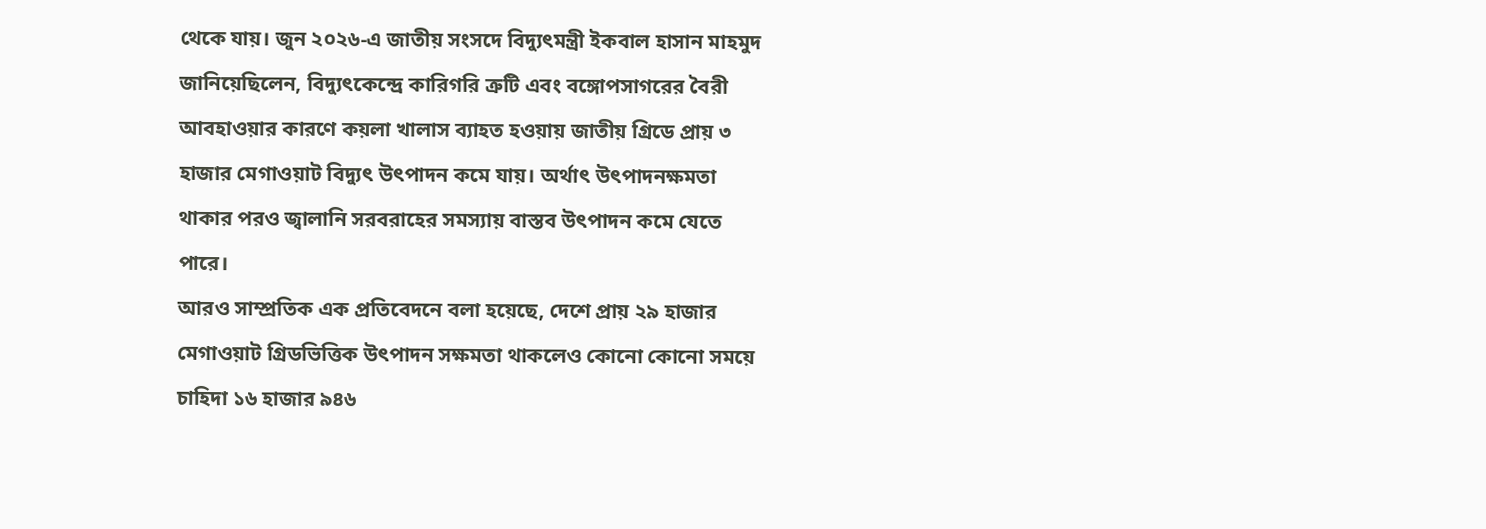থেকে যায়। জুন ২০২৬-এ জাতীয় সংসদে বিদ্যুৎমন্ত্রী ইকবাল হাসান মাহমুদ জানিয়েছিলেন, বিদ্যুৎকেন্দ্রে কারিগরি ত্রুটি এবং বঙ্গোপসাগরের বৈরী আবহাওয়ার কারণে কয়লা খালাস ব্যাহত হওয়ায় জাতীয় গ্রিডে প্রায় ৩ হাজার মেগাওয়াট বিদ্যুৎ উৎপাদন কমে যায়। অর্থাৎ উৎপাদনক্ষমতা থাকার পরও জ্বালানি সরবরাহের সমস্যায় বাস্তব উৎপাদন কমে যেতে পারে।
আরও সাম্প্রতিক এক প্রতিবেদনে বলা হয়েছে, দেশে প্রায় ২৯ হাজার মেগাওয়াট গ্রিডভিত্তিক উৎপাদন সক্ষমতা থাকলেও কোনো কোনো সময়ে চাহিদা ১৬ হাজার ৯৪৬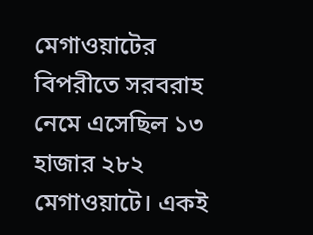মেগাওয়াটের বিপরীতে সরবরাহ নেমে এসেছিল ১৩ হাজার ২৮২ মেগাওয়াটে। একই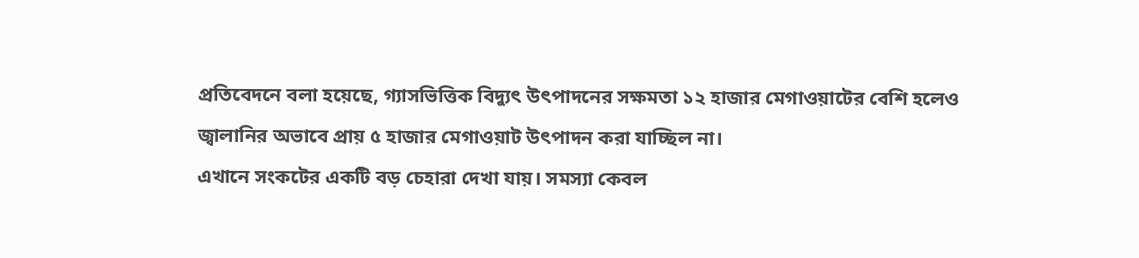প্রতিবেদনে বলা হয়েছে, গ্যাসভিত্তিক বিদ্যুৎ উৎপাদনের সক্ষমতা ১২ হাজার মেগাওয়াটের বেশি হলেও জ্বালানির অভাবে প্রায় ৫ হাজার মেগাওয়াট উৎপাদন করা যাচ্ছিল না।
এখানে সংকটের একটি বড় চেহারা দেখা যায়। সমস্যা কেবল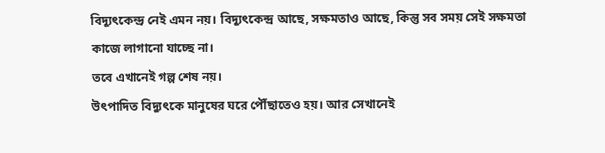বিদ্যুৎকেন্দ্র নেই এমন নয়। বিদ্যুৎকেন্দ্র আছে, সক্ষমতাও আছে, কিন্তু সব সময় সেই সক্ষমতা কাজে লাগানো যাচ্ছে না।
তবে এখানেই গল্প শেষ নয়।
উৎপাদিত বিদ্যুৎকে মানুষের ঘরে পৌঁছাতেও হয়। আর সেখানেই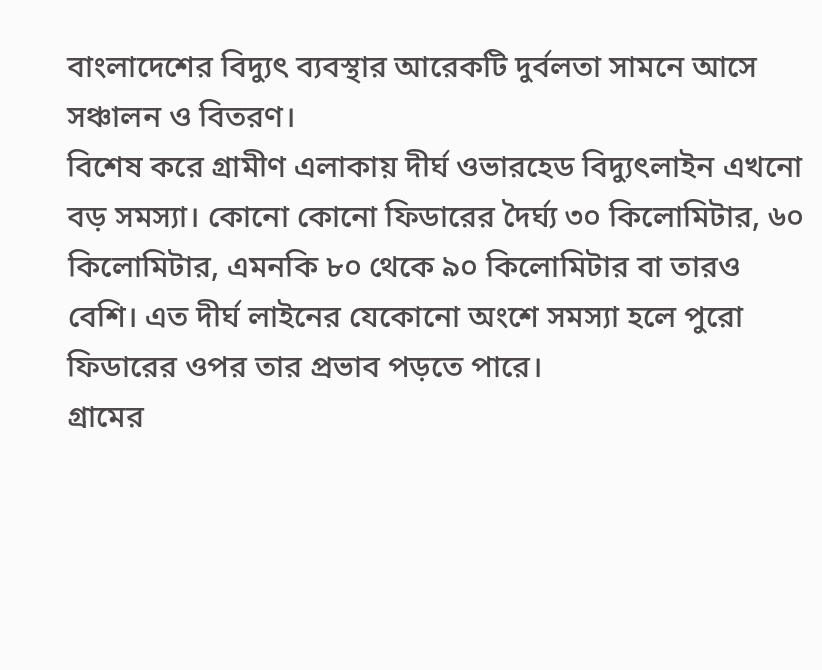বাংলাদেশের বিদ্যুৎ ব্যবস্থার আরেকটি দুর্বলতা সামনে আসে সঞ্চালন ও বিতরণ।
বিশেষ করে গ্রামীণ এলাকায় দীর্ঘ ওভারহেড বিদ্যুৎলাইন এখনো বড় সমস্যা। কোনো কোনো ফিডারের দৈর্ঘ্য ৩০ কিলোমিটার, ৬০ কিলোমিটার, এমনকি ৮০ থেকে ৯০ কিলোমিটার বা তারও বেশি। এত দীর্ঘ লাইনের যেকোনো অংশে সমস্যা হলে পুরো ফিডারের ওপর তার প্রভাব পড়তে পারে।
গ্রামের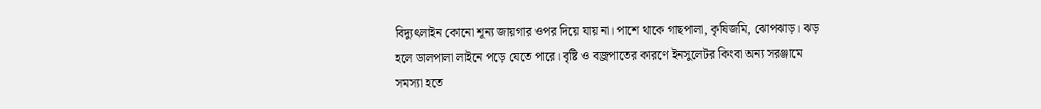বিদ্যুৎলাইন কোনো শূন্য জায়গার ওপর দিয়ে যায় না। পাশে থাকে গাছপালা, কৃষিজমি, ঝোপঝাড়। ঝড় হলে ডালপালা লাইনে পড়ে যেতে পারে। বৃষ্টি ও বজ্রপাতের কারণে ইনসুলেটর কিংবা অন্য সরঞ্জামে সমস্যা হতে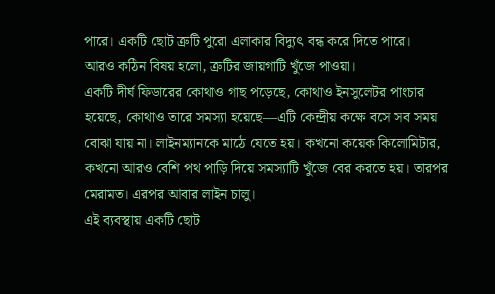পারে। একটি ছোট ত্রুটি পুরো এলাকার বিদ্যুৎ বন্ধ করে দিতে পারে।
আরও কঠিন বিষয় হলো, ত্রুটির জায়গাটি খুঁজে পাওয়া।
একটি দীর্ঘ ফিডারের কোথাও গাছ পড়েছে, কোথাও ইনসুলেটর পাংচার হয়েছে, কোথাও তারে সমস্যা হয়েছে—এটি কেন্দ্রীয় কক্ষে বসে সব সময় বোঝা যায় না। লাইনম্যানকে মাঠে যেতে হয়। কখনো কয়েক কিলোমিটার, কখনো আরও বেশি পথ পাড়ি দিয়ে সমস্যাটি খুঁজে বের করতে হয়। তারপর মেরামত। এরপর আবার লাইন চালু।
এই ব্যবস্থায় একটি ছোট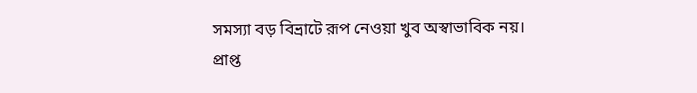সমস্যা বড় বিভ্রাটে রূপ নেওয়া খুব অস্বাভাবিক নয়।
প্রাপ্ত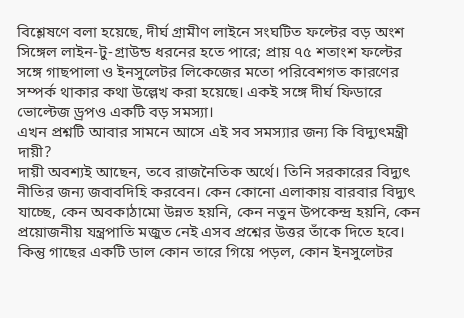বিশ্লেষণে বলা হয়েছে, দীর্ঘ গ্রামীণ লাইনে সংঘটিত ফল্টের বড় অংশ সিঙ্গেল লাইন-টু-গ্রাউন্ড ধরনের হতে পারে; প্রায় ৭৫ শতাংশ ফল্টের সঙ্গে গাছপালা ও ইনসুলেটর লিকেজের মতো পরিবেশগত কারণের সম্পর্ক থাকার কথা উল্লেখ করা হয়েছে। একই সঙ্গে দীর্ঘ ফিডারে ভোল্টেজ ড্রপও একটি বড় সমস্যা।
এখন প্রশ্নটি আবার সামনে আসে এই সব সমস্যার জন্য কি বিদ্যুৎমন্ত্রী দায়ী?
দায়ী অবশ্যই আছেন, তবে রাজনৈতিক অর্থে। তিনি সরকারের বিদ্যুৎ নীতির জন্য জবাবদিহি করবেন। কেন কোনো এলাকায় বারবার বিদ্যুৎ যাচ্ছে, কেন অবকাঠামো উন্নত হয়নি, কেন নতুন উপকেন্দ্র হয়নি, কেন প্রয়োজনীয় যন্ত্রপাতি মজুত নেই এসব প্রশ্নের উত্তর তাঁকে দিতে হবে।
কিন্তু গাছের একটি ডাল কোন তারে গিয়ে পড়ল, কোন ইনসুলেটর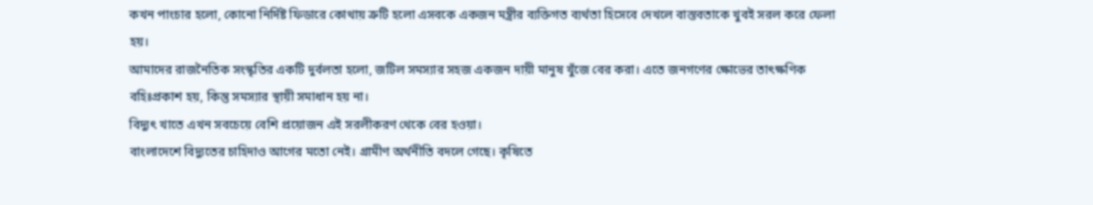কখন পাংচার হলো, কোনো নির্দিষ্ট ফিডারে কোথায় ত্রুটি হলো এসবকে একজন মন্ত্রীর ব্যক্তিগত ব্যর্থতা হিসেবে দেখলে বাস্তবতাকে খুবই সরল করে ফেলা হয়।
আমাদের রাজনৈতিক সংস্কৃতির একটি দুর্বলতা হলো, জটিল সমস্যার সহজ একজন দায়ী মানুষ খুঁজে বের করা। এতে জনগণের ক্ষোভের তাৎক্ষণিক বহিঃপ্রকাশ হয়, কিন্তু সমস্যার স্থায়ী সমাধান হয় না।
বিদ্যুৎ খাতে এখন সবচেয়ে বেশি প্রয়োজন এই সরলীকরণ থেকে বের হওয়া।
বাংলাদেশে বিদ্যুতের চাহিদাও আগের মতো নেই। গ্রামীণ অর্থনীতি বদলে গেছে। কৃষিতে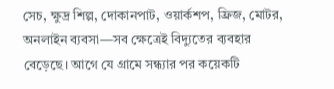সেচ, ক্ষুদ্র শিল্প, দোকানপাট, ওয়ার্কশপ, ফ্রিজ, মোটর, অনলাইন ব্যবসা—সব ক্ষেত্রেই বিদ্যুতের ব্যবহার বেড়েছে। আগে যে গ্রামে সন্ধ্যার পর কয়েকটি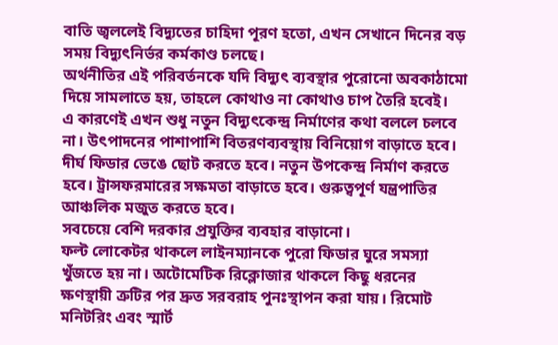বাতি জ্বললেই বিদ্যুতের চাহিদা পূরণ হতো, এখন সেখানে দিনের বড় সময় বিদ্যুৎনির্ভর কর্মকাণ্ড চলছে।
অর্থনীতির এই পরিবর্তনকে যদি বিদ্যুৎ ব্যবস্থার পুরোনো অবকাঠামো দিয়ে সামলাতে হয়, তাহলে কোথাও না কোথাও চাপ তৈরি হবেই।
এ কারণেই এখন শুধু নতুন বিদ্যুৎকেন্দ্র নির্মাণের কথা বললে চলবে না। উৎপাদনের পাশাপাশি বিতরণব্যবস্থায় বিনিয়োগ বাড়াতে হবে। দীর্ঘ ফিডার ভেঙে ছোট করতে হবে। নতুন উপকেন্দ্র নির্মাণ করতে হবে। ট্রান্সফরমারের সক্ষমতা বাড়াতে হবে। গুরুত্বপূর্ণ যন্ত্রপাতির আঞ্চলিক মজুত করতে হবে।
সবচেয়ে বেশি দরকার প্রযুক্তির ব্যবহার বাড়ানো।
ফল্ট লোকেটর থাকলে লাইনম্যানকে পুরো ফিডার ঘুরে সমস্যা খুঁজতে হয় না। অটোমেটিক রিক্লোজার থাকলে কিছু ধরনের ক্ষণস্থায়ী ত্রুটির পর দ্রুত সরবরাহ পুনঃস্থাপন করা যায়। রিমোট মনিটরিং এবং স্মার্ট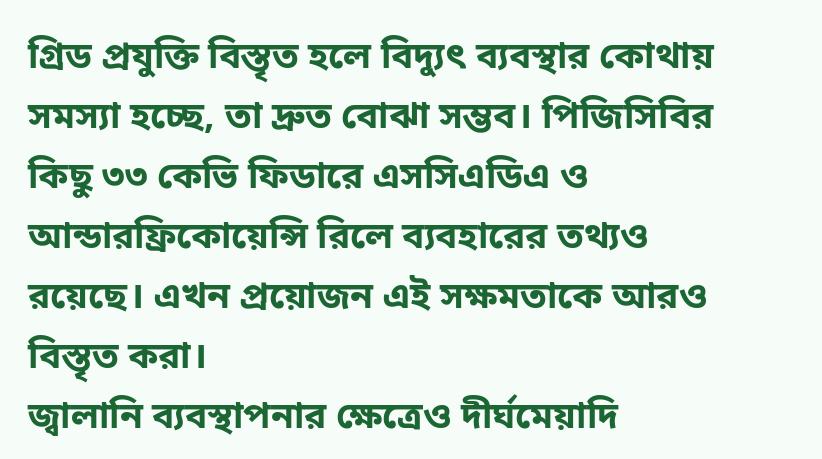গ্রিড প্রযুক্তি বিস্তৃত হলে বিদ্যুৎ ব্যবস্থার কোথায় সমস্যা হচ্ছে, তা দ্রুত বোঝা সম্ভব। পিজিসিবির কিছু ৩৩ কেভি ফিডারে এসসিএডিএ ও আন্ডারফ্রিকোয়েন্সি রিলে ব্যবহারের তথ্যও রয়েছে। এখন প্রয়োজন এই সক্ষমতাকে আরও বিস্তৃত করা।
জ্বালানি ব্যবস্থাপনার ক্ষেত্রেও দীর্ঘমেয়াদি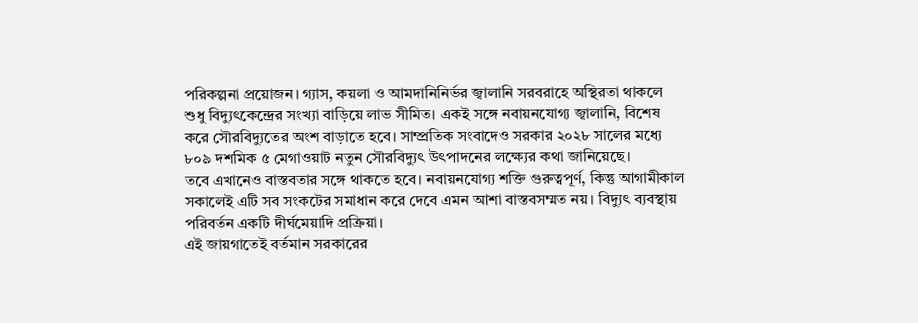পরিকল্পনা প্রয়োজন। গ্যাস, কয়লা ও আমদানিনির্ভর জ্বালানি সরবরাহে অস্থিরতা থাকলে শুধু বিদ্যুৎকেন্দ্রের সংখ্যা বাড়িয়ে লাভ সীমিত। একই সঙ্গে নবায়নযোগ্য জ্বালানি, বিশেষ করে সৌরবিদ্যুতের অংশ বাড়াতে হবে। সাম্প্রতিক সংবাদেও সরকার ২০২৮ সালের মধ্যে ৮০৯ দশমিক ৫ মেগাওয়াট নতুন সৌরবিদ্যুৎ উৎপাদনের লক্ষ্যের কথা জানিয়েছে।
তবে এখানেও বাস্তবতার সঙ্গে থাকতে হবে। নবায়নযোগ্য শক্তি গুরুত্বপূর্ণ, কিন্তু আগামীকাল সকালেই এটি সব সংকটের সমাধান করে দেবে এমন আশা বাস্তবসম্মত নয়। বিদ্যুৎ ব্যবস্থায় পরিবর্তন একটি দীর্ঘমেয়াদি প্রক্রিয়া।
এই জায়গাতেই বর্তমান সরকারের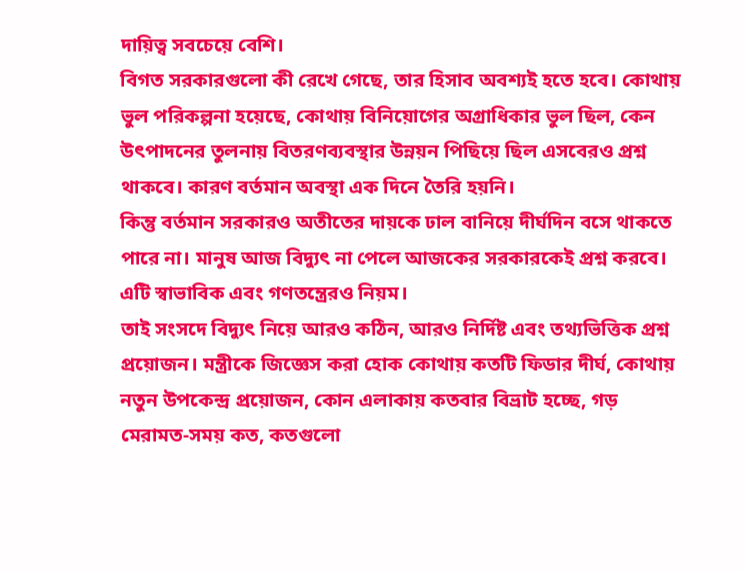দায়িত্ব সবচেয়ে বেশি।
বিগত সরকারগুলো কী রেখে গেছে, তার হিসাব অবশ্যই হতে হবে। কোথায় ভুল পরিকল্পনা হয়েছে, কোথায় বিনিয়োগের অগ্রাধিকার ভুল ছিল, কেন উৎপাদনের তুলনায় বিতরণব্যবস্থার উন্নয়ন পিছিয়ে ছিল এসবেরও প্রশ্ন থাকবে। কারণ বর্তমান অবস্থা এক দিনে তৈরি হয়নি।
কিন্তু বর্তমান সরকারও অতীতের দায়কে ঢাল বানিয়ে দীর্ঘদিন বসে থাকতে পারে না। মানুষ আজ বিদ্যুৎ না পেলে আজকের সরকারকেই প্রশ্ন করবে। এটি স্বাভাবিক এবং গণতন্ত্রেরও নিয়ম।
তাই সংসদে বিদ্যুৎ নিয়ে আরও কঠিন, আরও নির্দিষ্ট এবং তথ্যভিত্তিক প্রশ্ন প্রয়োজন। মন্ত্রীকে জিজ্ঞেস করা হোক কোথায় কতটি ফিডার দীর্ঘ, কোথায় নতুন উপকেন্দ্র প্রয়োজন, কোন এলাকায় কতবার বিভ্রাট হচ্ছে, গড় মেরামত-সময় কত, কতগুলো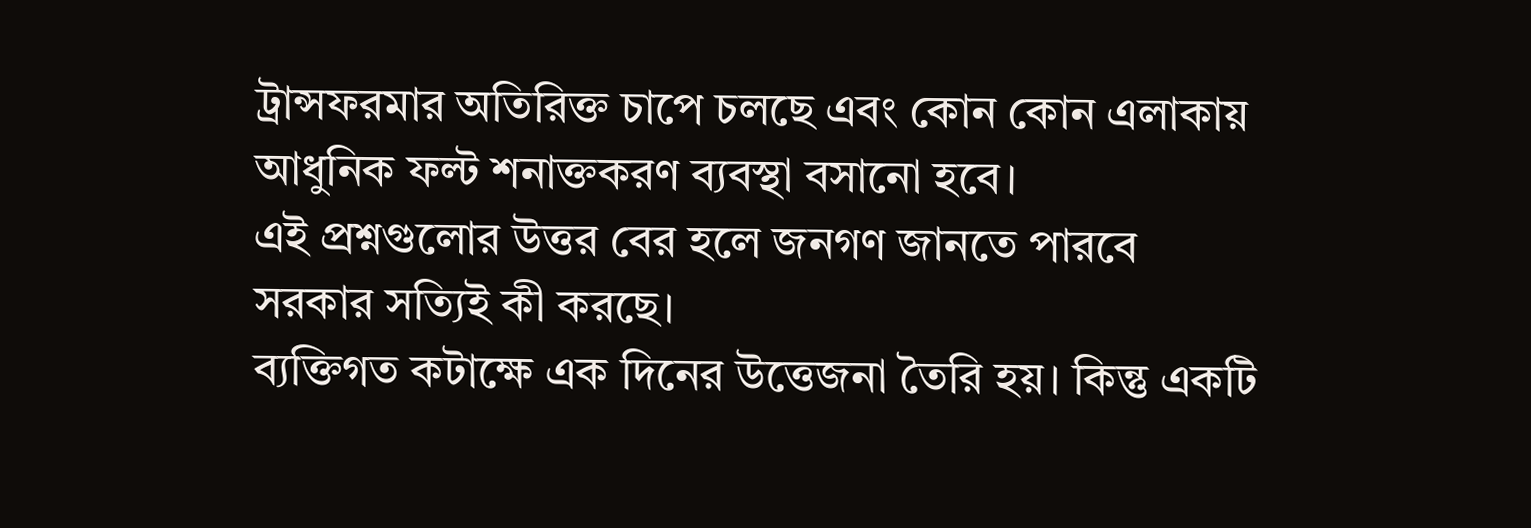ট্রান্সফরমার অতিরিক্ত চাপে চলছে এবং কোন কোন এলাকায় আধুনিক ফল্ট শনাক্তকরণ ব্যবস্থা বসানো হবে।
এই প্রশ্নগুলোর উত্তর বের হলে জনগণ জানতে পারবে সরকার সত্যিই কী করছে।
ব্যক্তিগত কটাক্ষে এক দিনের উত্তেজনা তৈরি হয়। কিন্তু একটি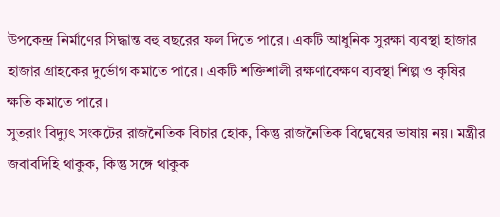উপকেন্দ্র নির্মাণের সিদ্ধান্ত বহু বছরের ফল দিতে পারে। একটি আধুনিক সুরক্ষা ব্যবস্থা হাজার হাজার গ্রাহকের দুর্ভোগ কমাতে পারে। একটি শক্তিশালী রক্ষণাবেক্ষণ ব্যবস্থা শিল্প ও কৃষির ক্ষতি কমাতে পারে।
সুতরাং বিদ্যুৎ সংকটের রাজনৈতিক বিচার হোক, কিন্তু রাজনৈতিক বিদ্বেষের ভাষায় নয়। মন্ত্রীর জবাবদিহি থাকুক, কিন্তু সঙ্গে থাকুক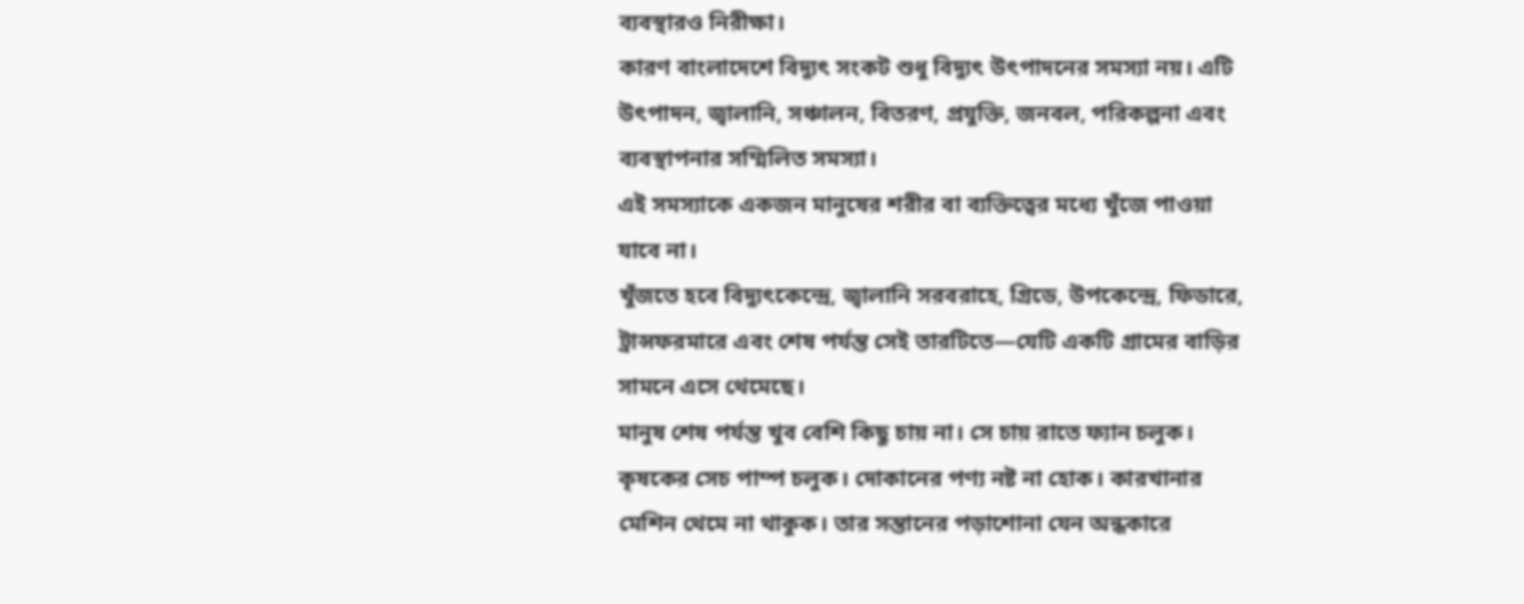ব্যবস্থারও নিরীক্ষা।
কারণ বাংলাদেশে বিদ্যুৎ সংকট শুধু বিদ্যুৎ উৎপাদনের সমস্যা নয়। এটি উৎপাদন, জ্বালানি, সঞ্চালন, বিতরণ, প্রযুক্তি, জনবল, পরিকল্পনা এবং ব্যবস্থাপনার সম্মিলিত সমস্যা।
এই সমস্যাকে একজন মানুষের শরীর বা ব্যক্তিত্বের মধ্যে খুঁজে পাওয়া যাবে না।
খুঁজতে হবে বিদ্যুৎকেন্দ্রে, জ্বালানি সরবরাহে, গ্রিডে, উপকেন্দ্রে, ফিডারে, ট্রান্সফরমারে এবং শেষ পর্যন্ত সেই তারটিতে—যেটি একটি গ্রামের বাড়ির সামনে এসে থেমেছে।
মানুষ শেষ পর্যন্ত খুব বেশি কিছু চায় না। সে চায় রাতে ফ্যান চলুক। কৃষকের সেচ পাম্প চলুক। দোকানের পণ্য নষ্ট না হোক। কারখানার মেশিন থেমে না থাকুক। তার সন্তানের পড়াশোনা যেন অন্ধকারে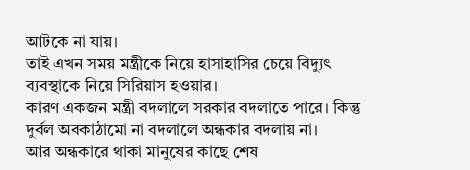আটকে না যায়।
তাই এখন সময় মন্ত্রীকে নিয়ে হাসাহাসির চেয়ে বিদ্যুৎ ব্যবস্থাকে নিয়ে সিরিয়াস হওয়ার।
কারণ একজন মন্ত্রী বদলালে সরকার বদলাতে পারে। কিন্তু দুর্বল অবকাঠামো না বদলালে অন্ধকার বদলায় না।
আর অন্ধকারে থাকা মানুষের কাছে শেষ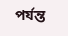পর্যন্ত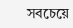সবচেয়ে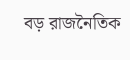বড় রাজনৈতিক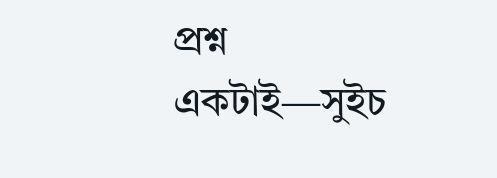প্রশ্ন একটাই—সুইচ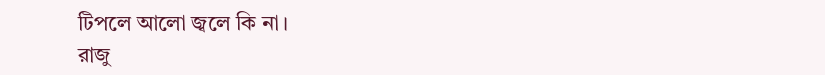টিপলে আলো জ্বলে কি না।
রাজু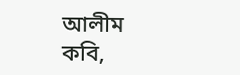আলীম
কবি,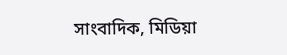সাংবাদিক, মিডিয়া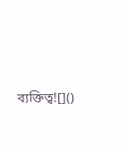ব্যক্তিত্ব![]()